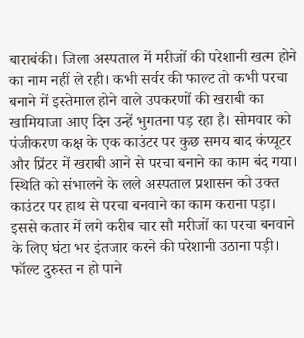बाराबंकी। जिला अस्पताल में मरीजों की परेशानी खत्म होने का नाम नहीं ले रही। कभी सर्वर की फाल्ट तो कभी परचा बनाने में इस्तेमाल होने वाले उपकरणों की खराबी का खामियाजा आए दिन उन्हें भुगतना पड़ रहा है। सोमवार को पंजीकरण कक्ष के एक काउंटर पर कुछ समय बाद कंप्यूटर और प्रिंटर में खराबी आने से परचा बनाने का काम बंद गया। स्थिति को संभालने के लले अस्पताल प्रशासन को उक्त काउंटर पर हाथ से परचा बनवाने का काम कराना पड़ा।
इससे कतार में लगे करीब चार सौ मरीजों का परचा बनवाने के लिए घंटा भर इंतजार करने की परेशानी उठाना पड़ी। फॉल्ट दुरुस्त न हो पाने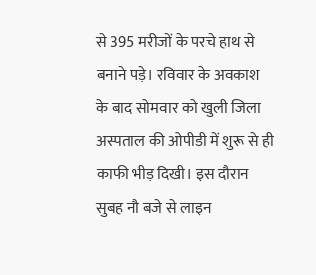से 395 मरीजों के परचे हाथ से बनाने पड़े। रविवार के अवकाश के बाद सोमवार को खुली जिला अस्पताल की ओपीडी में शुरू से ही काफी भीड़ दिखी। इस दौरान सुबह नौ बजे से लाइन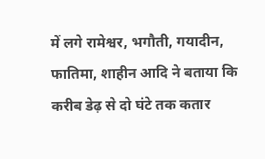में लगे रामेश्वर, भगौती, गयादीन, फातिमा, शाहीन आदि ने बताया कि करीब डेढ़ से दो घंटे तक कतार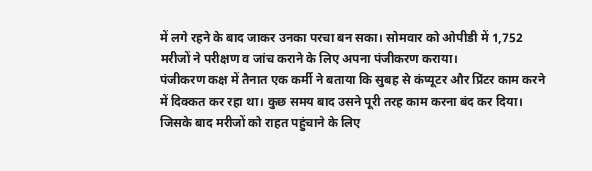में लगे रहने के बाद जाकर उनका परचा बन सका। सोमवार को ओपीडी में 1,752 मरीजों ने परीक्षण व जांच कराने के लिए अपना पंजीकरण कराया।
पंजीकरण कक्ष में तैनात एक कर्मी ने बताया कि सुबह से कंप्यूटर और प्रिंटर काम करने में दिक्कत कर रहा था। कुछ समय बाद उसने पूरी तरह काम करना बंद कर दिया। जिसके बाद मरीजों को राहत पहुंचाने के लिए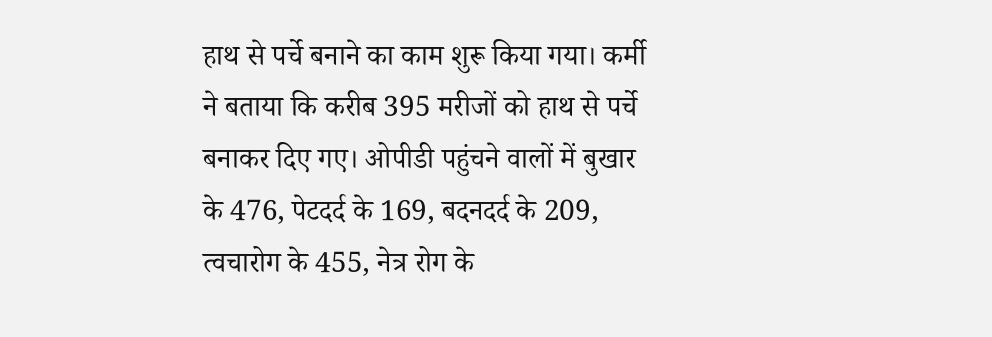हाथ से पर्चे बनाने का काम शुरू किया गया। कर्मी ने बताया कि करीब 395 मरीजों को हाथ से पर्चे बनाकर दिए गए। ओपीडी पहुंचने वालों में बुखार के 476, पेटदर्द के 169, बदनदर्द के 209, त्वचारोग के 455, नेत्र रोग के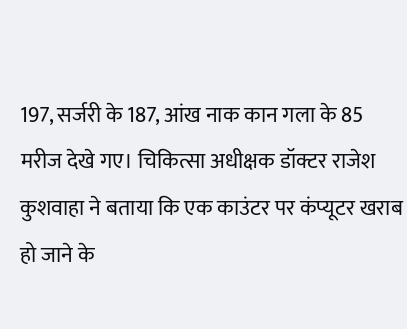197, सर्जरी के 187, आंख नाक कान गला के 85 मरीज देखे गए। चिकित्सा अधीक्षक डॉक्टर राजेश कुशवाहा ने बताया कि एक काउंटर पर कंप्यूटर खराब हो जाने के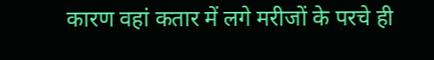कारण वहां कतार में लगे मरीजों के परचे ही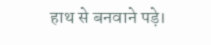हाथ से बनवाने पड़े।